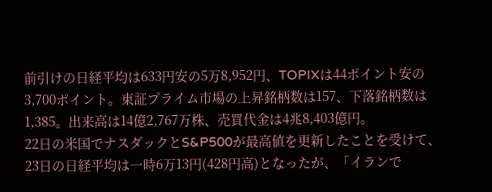前引けの日経平均は633円安の5万8,952円、TOPIXは44ポイント安の3,700ポイント。東証プライム市場の上昇銘柄数は157、下落銘柄数は1,385。出来高は14億2,767万株、売買代金は4兆8,403億円。
22日の米国でナスダックとS&P500が最高値を更新したことを受けて、23日の日経平均は一時6万13円(428円高)となったが、「イランで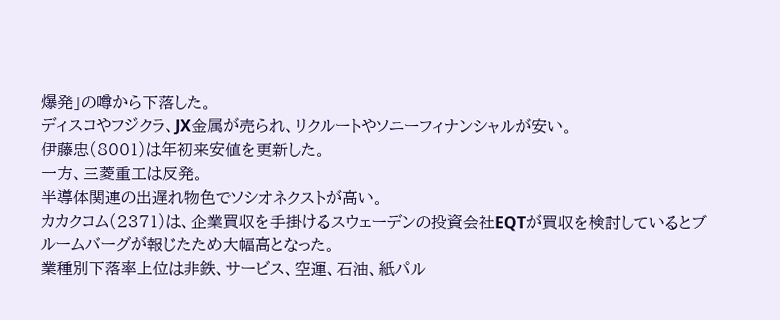爆発」の噂から下落した。
ディスコやフジクラ、JX金属が売られ、リクルートやソニーフィナンシャルが安い。
伊藤忠(8001)は年初来安値を更新した。
一方、三菱重工は反発。
半導体関連の出遅れ物色でソシオネクストが高い。
カカクコム(2371)は、企業買収を手掛けるスウェーデンの投資会社EQTが買収を検討しているとブルームバーグが報じたため大幅高となった。
業種別下落率上位は非鉄、サービス、空運、石油、紙パル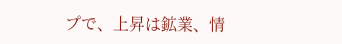プで、上昇は鉱業、情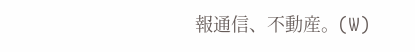報通信、不動産。(W)